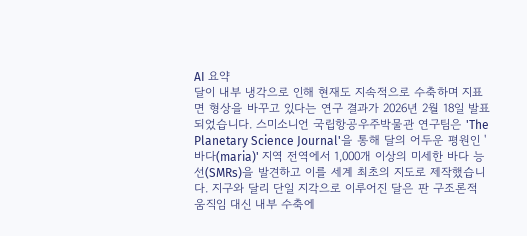AI 요약
달이 내부 냉각으로 인해 현재도 지속적으로 수축하며 지표면 형상을 바꾸고 있다는 연구 결과가 2026년 2월 18일 발표되었습니다. 스미소니언 국립항공우주박물관 연구팀은 'The Planetary Science Journal'을 통해 달의 어두운 평원인 '바다(maria)' 지역 전역에서 1,000개 이상의 미세한 바다 능선(SMRs)을 발견하고 이를 세계 최초의 지도로 제작했습니다. 지구와 달리 단일 지각으로 이루어진 달은 판 구조론적 움직임 대신 내부 수축에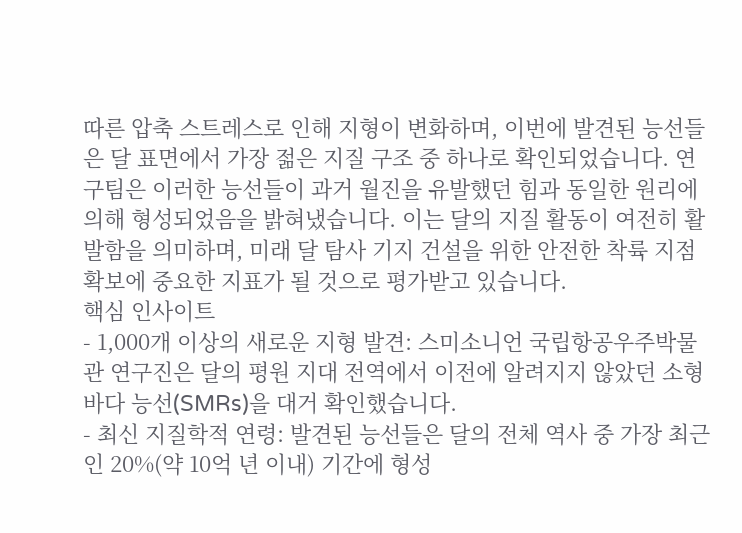따른 압축 스트레스로 인해 지형이 변화하며, 이번에 발견된 능선들은 달 표면에서 가장 젊은 지질 구조 중 하나로 확인되었습니다. 연구팀은 이러한 능선들이 과거 월진을 유발했던 힘과 동일한 원리에 의해 형성되었음을 밝혀냈습니다. 이는 달의 지질 활동이 여전히 활발함을 의미하며, 미래 달 탐사 기지 건설을 위한 안전한 착륙 지점 확보에 중요한 지표가 될 것으로 평가받고 있습니다.
핵심 인사이트
- 1,000개 이상의 새로운 지형 발견: 스미소니언 국립항공우주박물관 연구진은 달의 평원 지대 전역에서 이전에 알려지지 않았던 소형 바다 능선(SMRs)을 대거 확인했습니다.
- 최신 지질학적 연령: 발견된 능선들은 달의 전체 역사 중 가장 최근인 20%(약 10억 년 이내) 기간에 형성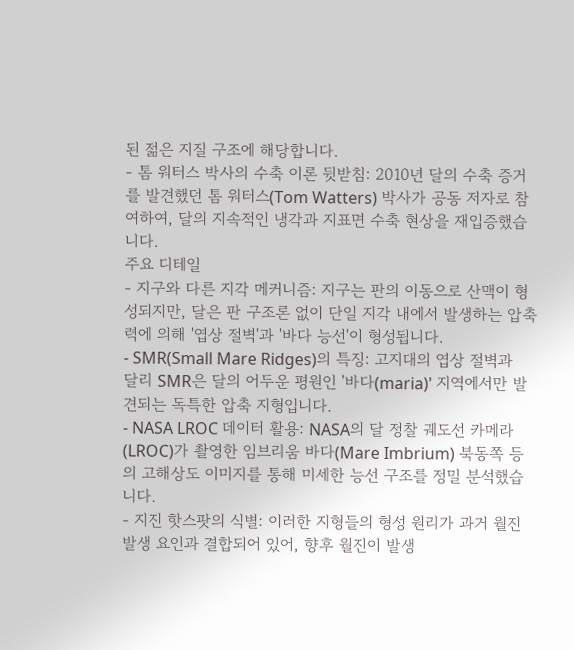된 젊은 지질 구조에 해당합니다.
- 톰 워터스 박사의 수축 이론 뒷받침: 2010년 달의 수축 증거를 발견했던 톰 워터스(Tom Watters) 박사가 공동 저자로 참여하여, 달의 지속적인 냉각과 지표면 수축 현상을 재입증했습니다.
주요 디테일
- 지구와 다른 지각 메커니즘: 지구는 판의 이동으로 산맥이 형성되지만, 달은 판 구조론 없이 단일 지각 내에서 발생하는 압축력에 의해 '엽상 절벽'과 '바다 능선'이 형성됩니다.
- SMR(Small Mare Ridges)의 특징: 고지대의 엽상 절벽과 달리 SMR은 달의 어두운 평원인 '바다(maria)' 지역에서만 발견되는 독특한 압축 지형입니다.
- NASA LROC 데이터 활용: NASA의 달 정찰 궤도선 카메라(LROC)가 촬영한 임브리움 바다(Mare Imbrium) 북동쪽 등의 고해상도 이미지를 통해 미세한 능선 구조를 정밀 분석했습니다.
- 지진 핫스팟의 식별: 이러한 지형들의 형성 원리가 과거 월진 발생 요인과 결합되어 있어, 향후 월진이 발생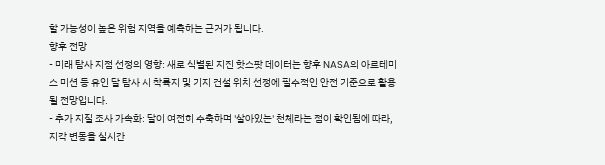할 가능성이 높은 위험 지역을 예측하는 근거가 됩니다.
향후 전망
- 미래 탐사 지점 선정의 영향: 새로 식별된 지진 핫스팟 데이터는 향후 NASA의 아르테미스 미션 등 유인 달 탐사 시 착륙지 및 기지 건설 위치 선정에 필수적인 안전 기준으로 활용될 전망입니다.
- 추가 지질 조사 가속화: 달이 여전히 수축하며 '살아있는' 천체라는 점이 확인됨에 따라, 지각 변동을 실시간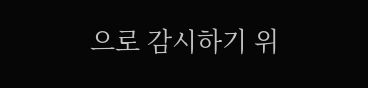으로 감시하기 위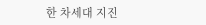한 차세대 지진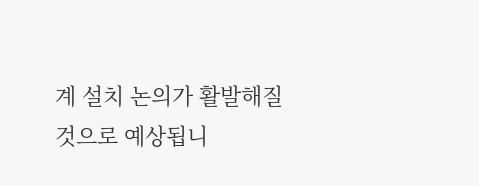계 설치 논의가 활발해질 것으로 예상됩니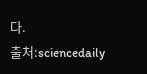다.
출처:sciencedaily